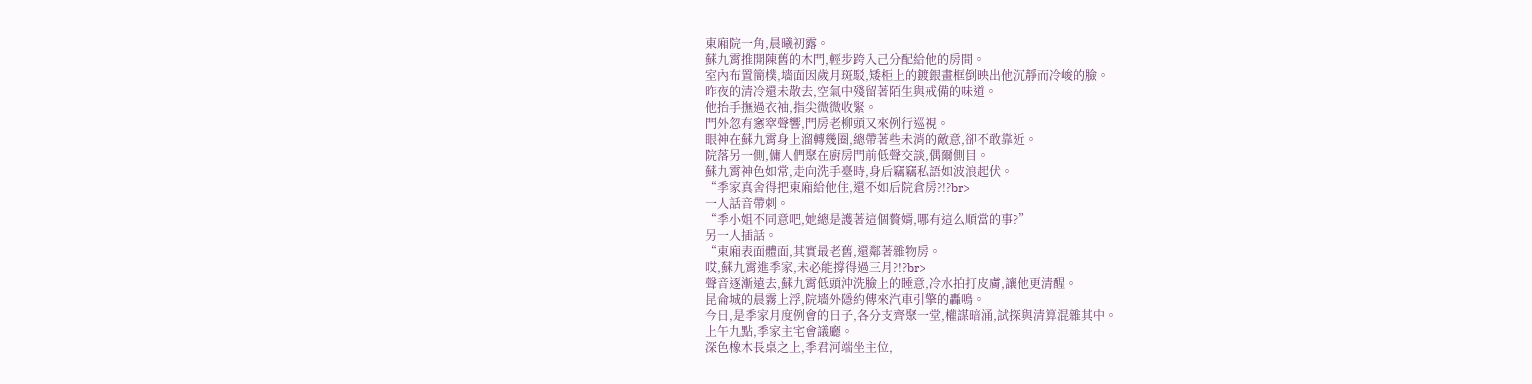東廂院一角,晨曦初露。
蘇九霄推開陳舊的木門,輕步跨入己分配給他的房間。
室內布置簡樸,墻面因歲月斑駁,矮柜上的鍍銀畫框倒映出他沉靜而冷峻的臉。
昨夜的清冷還未散去,空氣中殘留著陌生與戒備的味道。
他抬手撫過衣袖,指尖微微收緊。
門外忽有窸窣聲響,門房老柳頭又來例行巡視。
眼神在蘇九霄身上溜轉幾圈,總帶著些未消的敵意,卻不敢靠近。
院落另一側,傭人們聚在廚房門前低聲交談,偶爾側目。
蘇九霄神色如常,走向洗手臺時,身后竊竊私語如波浪起伏。
“季家真舍得把東廂給他住,還不如后院倉房?!?br>
一人話音帶刺。
“季小姐不同意吧,她總是護著這個贅婿,哪有這么順當的事?”
另一人插話。
“東廂表面體面,其實最老舊,還鄰著雜物房。
哎,蘇九霄進季家,未必能撐得過三月?!?br>
聲音逐漸遠去,蘇九霄低頭沖洗臉上的睡意,冷水拍打皮膚,讓他更清醒。
昆侖城的晨霧上浮,院墻外隱約傳來汽車引擎的轟鳴。
今日,是季家月度例會的日子,各分支齊聚一堂,權謀暗涌,試探與清算混雜其中。
上午九點,季家主宅會議廳。
深色橡木長桌之上,季君河端坐主位,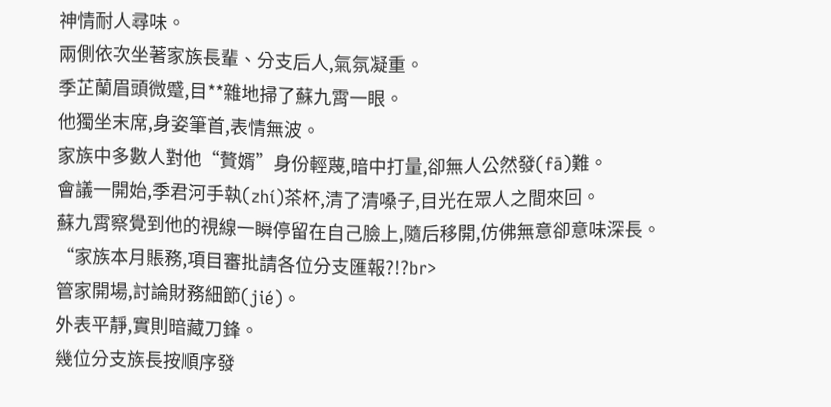神情耐人尋味。
兩側依次坐著家族長輩、分支后人,氣氛凝重。
季芷蘭眉頭微蹙,目**雜地掃了蘇九霄一眼。
他獨坐末席,身姿筆首,表情無波。
家族中多數人對他“贅婿”身份輕蔑,暗中打量,卻無人公然發(fā)難。
會議一開始,季君河手執(zhí)茶杯,清了清嗓子,目光在眾人之間來回。
蘇九霄察覺到他的視線一瞬停留在自己臉上,隨后移開,仿佛無意卻意味深長。
“家族本月賬務,項目審批請各位分支匯報?!?br>
管家開場,討論財務細節(jié)。
外表平靜,實則暗藏刀鋒。
幾位分支族長按順序發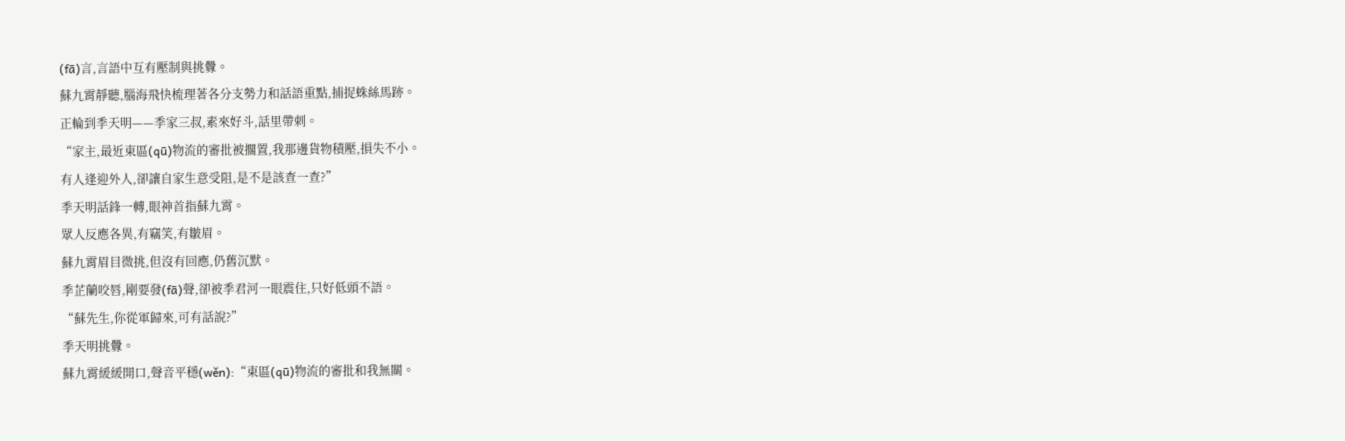(fā)言,言語中互有壓制與挑釁。
蘇九霄靜聽,腦海飛快梳理著各分支勢力和話語重點,捕捉蛛絲馬跡。
正輪到季天明——季家三叔,素來好斗,話里帶刺。
“家主,最近東區(qū)物流的審批被擱置,我那邊貨物積壓,損失不小。
有人逢迎外人,卻讓自家生意受阻,是不是該查一查?”
季天明話鋒一轉,眼神首指蘇九霄。
眾人反應各異,有竊笑,有皺眉。
蘇九霄眉目微挑,但沒有回應,仍舊沉默。
季芷蘭咬唇,剛要發(fā)聲,卻被季君河一眼震住,只好低頭不語。
“蘇先生,你從軍歸來,可有話說?”
季天明挑釁。
蘇九霄緩緩開口,聲音平穩(wěn):“東區(qū)物流的審批和我無關。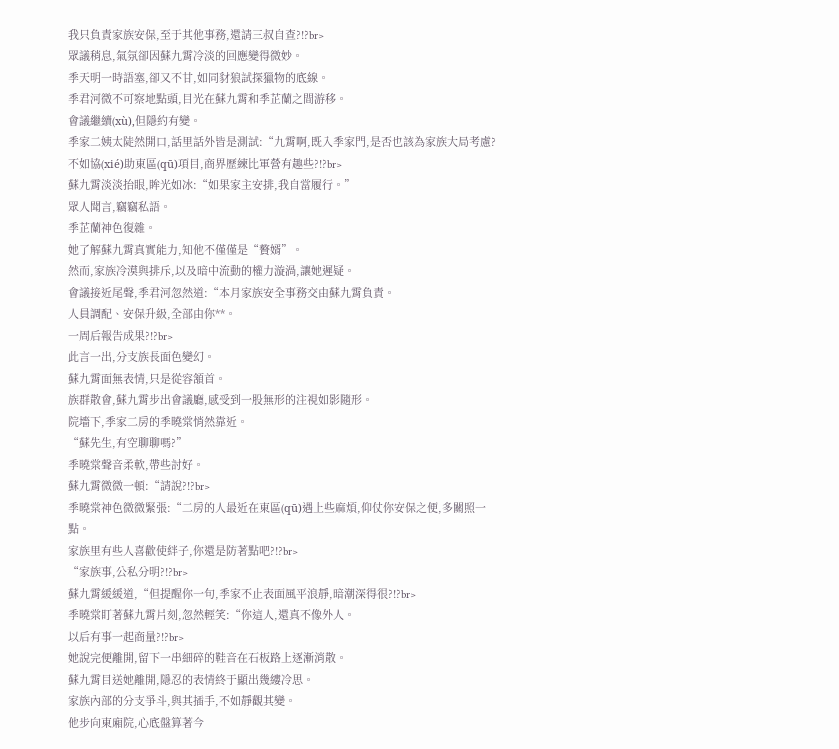我只負責家族安保,至于其他事務,還請三叔自查?!?br>
眾議稍息,氣氛卻因蘇九霄冷淡的回應變得微妙。
季天明一時語塞,卻又不甘,如同豺狼試探獵物的底線。
季君河微不可察地點頭,目光在蘇九霄和季芷蘭之間游移。
會議繼續(xù),但隱約有變。
季家二姨太陡然開口,話里話外皆是測試:“九霄啊,既入季家門,是否也該為家族大局考慮?
不如協(xié)助東區(qū)項目,商界歷練比軍營有趣些?!?br>
蘇九霄淡淡抬眼,眸光如冰:“如果家主安排,我自當履行。”
眾人聞言,竊竊私語。
季芷蘭神色復雜。
她了解蘇九霄真實能力,知他不僅僅是“贅婿”。
然而,家族冷漠與排斥,以及暗中流動的權力漩渦,讓她遲疑。
會議接近尾聲,季君河忽然道:“本月家族安全事務交由蘇九霄負責。
人員調配、安保升級,全部由你**。
一周后報告成果?!?br>
此言一出,分支族長面色變幻。
蘇九霄面無表情,只是從容頷首。
族群散會,蘇九霄步出會議廳,感受到一股無形的注視如影隨形。
院墻下,季家二房的季曉棠悄然靠近。
“蘇先生,有空聊聊嗎?”
季曉棠聲音柔軟,帶些討好。
蘇九霄微微一頓:“請說?!?br>
季曉棠神色微微緊張:“二房的人最近在東區(qū)遇上些麻煩,仰仗你安保之便,多關照一點。
家族里有些人喜歡使絆子,你還是防著點吧?!?br>
“家族事,公私分明?!?br>
蘇九霄緩緩道,“但提醒你一句,季家不止表面風平浪靜,暗潮深得很?!?br>
季曉棠盯著蘇九霄片刻,忽然輕笑:“你這人,還真不像外人。
以后有事一起商量?!?br>
她說完便離開,留下一串細碎的鞋音在石板路上逐漸消散。
蘇九霄目送她離開,隱忍的表情終于顯出幾縷冷思。
家族內部的分支爭斗,與其插手,不如靜觀其變。
他步向東廂院,心底盤算著今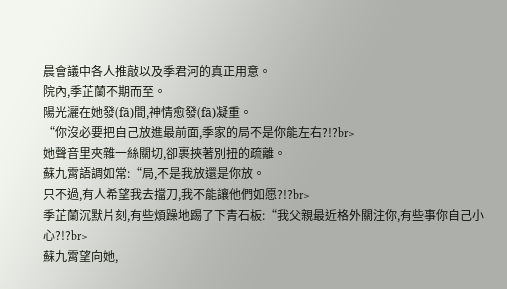晨會議中各人推敲以及季君河的真正用意。
院內,季芷蘭不期而至。
陽光灑在她發(fā)間,神情愈發(fā)凝重。
“你沒必要把自己放進最前面,季家的局不是你能左右?!?br>
她聲音里夾雜一絲關切,卻裹挾著別扭的疏離。
蘇九霄語調如常:“局,不是我放還是你放。
只不過,有人希望我去擋刀,我不能讓他們如愿?!?br>
季芷蘭沉默片刻,有些煩躁地踢了下青石板:“我父親最近格外關注你,有些事你自己小心?!?br>
蘇九霄望向她,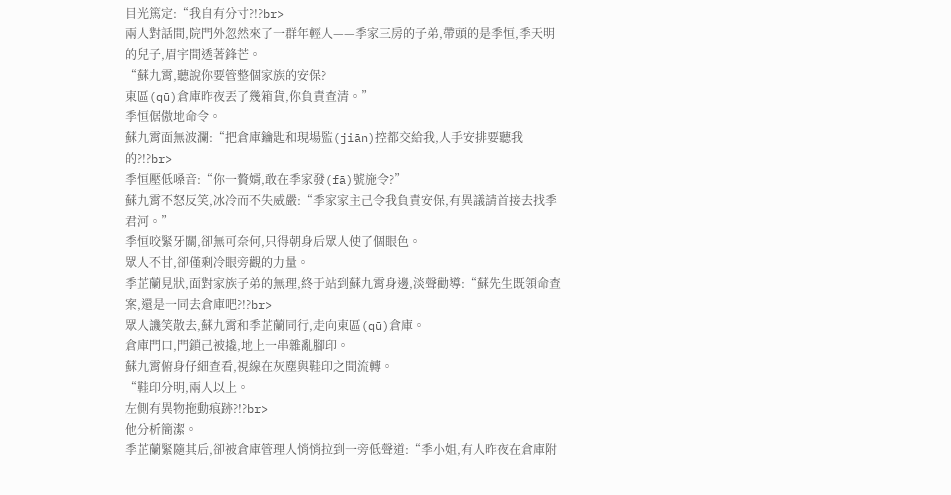目光篤定:“我自有分寸?!?br>
兩人對話間,院門外忽然來了一群年輕人——季家三房的子弟,帶頭的是季恒,季天明的兒子,眉宇間透著鋒芒。
“蘇九霄,聽說你要管整個家族的安保?
東區(qū)倉庫昨夜丟了幾箱貨,你負責查清。”
季恒倨傲地命令。
蘇九霄面無波瀾:“把倉庫鑰匙和現場監(jiān)控都交給我,人手安排要聽我的?!?br>
季恒壓低嗓音:“你一贅婿,敢在季家發(fā)號施令?”
蘇九霄不怒反笑,冰冷而不失威嚴:“季家家主己令我負責安保,有異議請首接去找季君河。”
季恒咬緊牙關,卻無可奈何,只得朝身后眾人使了個眼色。
眾人不甘,卻僅剩冷眼旁觀的力量。
季芷蘭見狀,面對家族子弟的無理,終于站到蘇九霄身邊,淡聲勸導:“蘇先生既領命查案,還是一同去倉庫吧?!?br>
眾人譏笑散去,蘇九霄和季芷蘭同行,走向東區(qū)倉庫。
倉庫門口,門鎖己被撬,地上一串雜亂腳印。
蘇九霄俯身仔細查看,視線在灰塵與鞋印之間流轉。
“鞋印分明,兩人以上。
左側有異物拖動痕跡?!?br>
他分析簡潔。
季芷蘭緊隨其后,卻被倉庫管理人悄悄拉到一旁低聲道:“季小姐,有人昨夜在倉庫附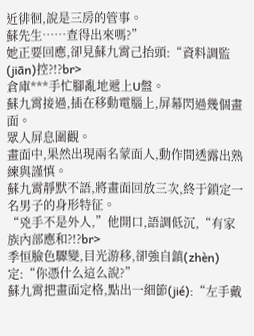近徘徊,說是三房的管事。
蘇先生……查得出來嗎?”
她正要回應,卻見蘇九霄己抬頭:“資料調監(jiān)控?!?br>
倉庫***手忙腳亂地遞上U盤。
蘇九霄接過,插在移動電腦上,屏幕閃過幾個畫面。
眾人屏息圍觀。
畫面中,果然出現兩名蒙面人,動作間透露出熟練與謹慎。
蘇九霄靜默不語,將畫面回放三次,終于鎖定一名男子的身形特征。
“兇手不是外人,”他開口,語調低沉,“有家族內部應和?!?br>
季恒臉色驟變,目光游移,卻強自鎮(zhèn)定:“你憑什么這么說?”
蘇九霄把畫面定格,點出一細節(jié):“左手戴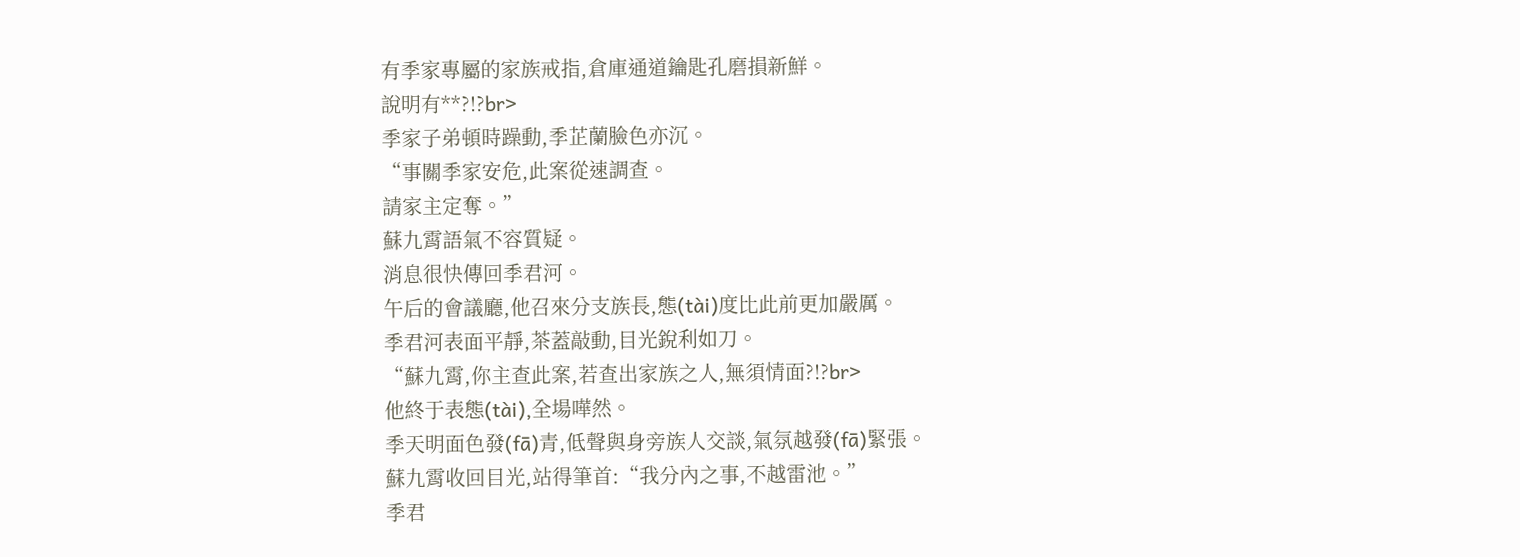有季家專屬的家族戒指,倉庫通道鑰匙孔磨損新鮮。
說明有**?!?br>
季家子弟頓時躁動,季芷蘭臉色亦沉。
“事關季家安危,此案從速調查。
請家主定奪。”
蘇九霄語氣不容質疑。
消息很快傳回季君河。
午后的會議廳,他召來分支族長,態(tài)度比此前更加嚴厲。
季君河表面平靜,茶蓋敲動,目光銳利如刀。
“蘇九霄,你主查此案,若查出家族之人,無須情面?!?br>
他終于表態(tài),全場嘩然。
季天明面色發(fā)青,低聲與身旁族人交談,氣氛越發(fā)緊張。
蘇九霄收回目光,站得筆首:“我分內之事,不越雷池。”
季君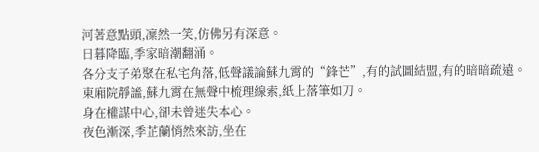河著意點頭,凜然一笑,仿佛另有深意。
日暮降臨,季家暗潮翻涌。
各分支子弟聚在私宅角落,低聲議論蘇九霄的“鋒芒”,有的試圖結盟,有的暗暗疏遠。
東廂院靜謐,蘇九霄在無聲中梳理線索,紙上落筆如刀。
身在權謀中心,卻未曾迷失本心。
夜色漸深,季芷蘭悄然來訪,坐在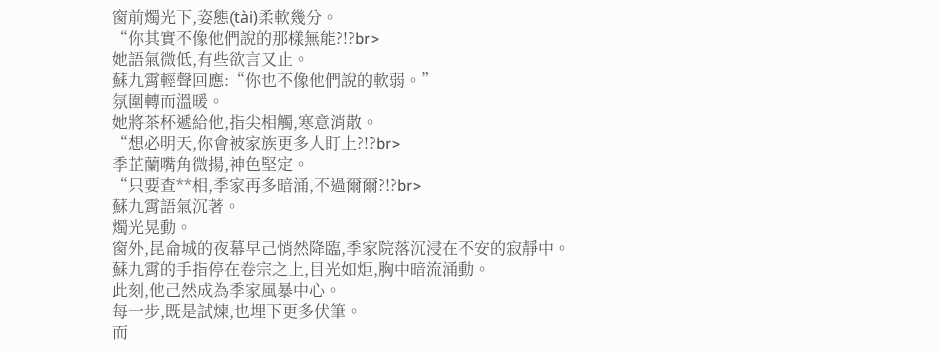窗前燭光下,姿態(tài)柔軟幾分。
“你其實不像他們說的那樣無能?!?br>
她語氣微低,有些欲言又止。
蘇九霄輕聲回應:“你也不像他們說的軟弱。”
氛圍轉而溫暖。
她將茶杯遞給他,指尖相觸,寒意消散。
“想必明天,你會被家族更多人盯上?!?br>
季芷蘭嘴角微揚,神色堅定。
“只要查**相,季家再多暗涌,不過爾爾?!?br>
蘇九霄語氣沉著。
燭光晃動。
窗外,昆侖城的夜幕早己悄然降臨,季家院落沉浸在不安的寂靜中。
蘇九霄的手指停在卷宗之上,目光如炬,胸中暗流涌動。
此刻,他己然成為季家風暴中心。
每一步,既是試煉,也埋下更多伏筆。
而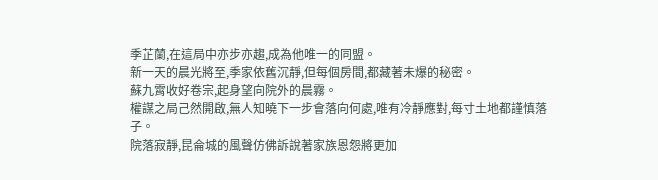季芷蘭,在這局中亦步亦趨,成為他唯一的同盟。
新一天的晨光將至,季家依舊沉靜,但每個房間,都藏著未爆的秘密。
蘇九霄收好卷宗,起身望向院外的晨霧。
權謀之局己然開啟,無人知曉下一步會落向何處,唯有冷靜應對,每寸土地都謹慎落子。
院落寂靜,昆侖城的風聲仿佛訴說著家族恩怨將更加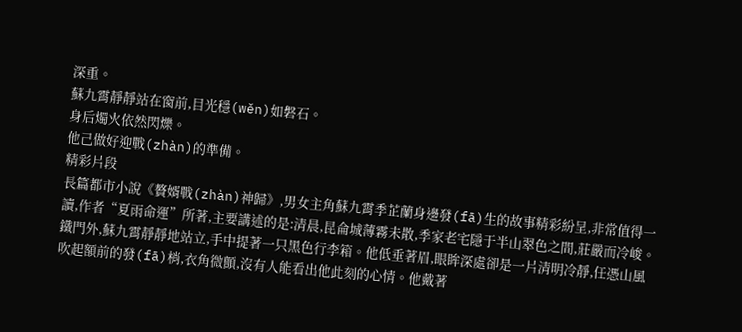深重。
蘇九霄靜靜站在窗前,目光穩(wěn)如磐石。
身后燭火依然閃爍。
他己做好迎戰(zhàn)的準備。
精彩片段
長篇都市小說《贅婿戰(zhàn)神歸》,男女主角蘇九霄季芷蘭身邊發(fā)生的故事精彩紛呈,非常值得一讀,作者“夏雨命運”所著,主要講述的是:清晨,昆侖城薄霧未散,季家老宅隱于半山翠色之間,莊嚴而冷峻。鐵門外,蘇九霄靜靜地站立,手中提著一只黑色行李箱。他低垂著眉,眼眸深處卻是一片清明冷靜,任憑山風吹起額前的發(fā)梢,衣角微顫,沒有人能看出他此刻的心情。他戴著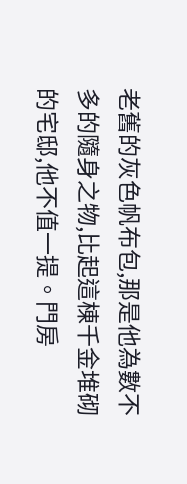老舊的灰色帆布包,那是他為數不多的隨身之物,比起這棟千金堆砌的宅邸,他不值一提。門房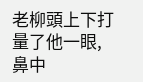老柳頭上下打量了他一眼,鼻中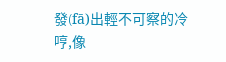發(fā)出輕不可察的冷哼,像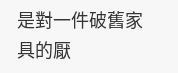是對一件破舊家具的厭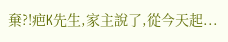棄?!疤K先生,家主說了,從今天起...